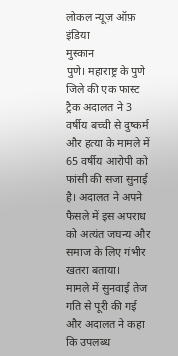लोकल न्यूज़ ऑफ़ इंडिया
मुस्कान
पुणे। महाराष्ट्र के पुणे जिले की एक फास्ट ट्रैक अदालत ने 3 वर्षीय बच्ची से दुष्कर्म और हत्या के मामले में 65 वर्षीय आरोपी को फांसी की सजा सुनाई है। अदालत ने अपने फैसले में इस अपराध को अत्यंत जघन्य और समाज के लिए गंभीर खतरा बताया।
मामले में सुनवाई तेज गति से पूरी की गई और अदालत ने कहा कि उपलब्ध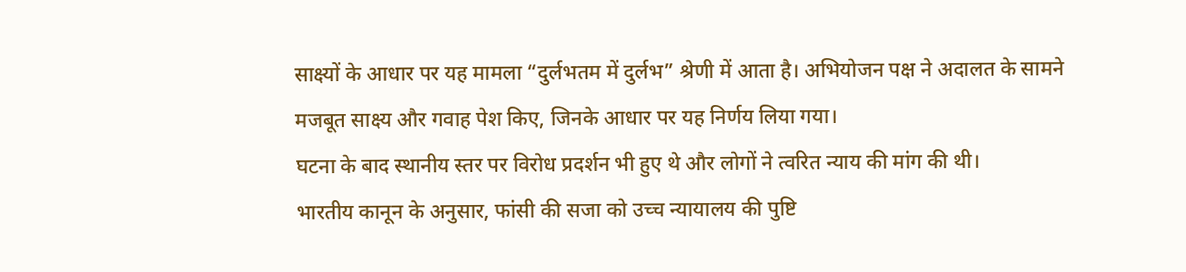साक्ष्यों के आधार पर यह मामला “दुर्लभतम में दुर्लभ” श्रेणी में आता है। अभियोजन पक्ष ने अदालत के सामने मजबूत साक्ष्य और गवाह पेश किए, जिनके आधार पर यह निर्णय लिया गया।
घटना के बाद स्थानीय स्तर पर विरोध प्रदर्शन भी हुए थे और लोगों ने त्वरित न्याय की मांग की थी।
भारतीय कानून के अनुसार, फांसी की सजा को उच्च न्यायालय की पुष्टि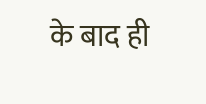के बाद ही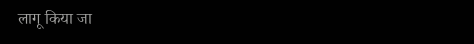लागू किया जा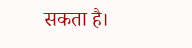सकता है।